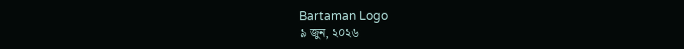Bartaman Logo
৯ জুন, ২০২৬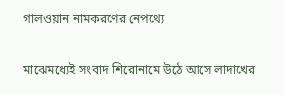গালওয়ান নামকরণের নেপথ্যে

মাঝেমধ্যেই সংবাদ শিরোনামে উঠে আসে লাদাখের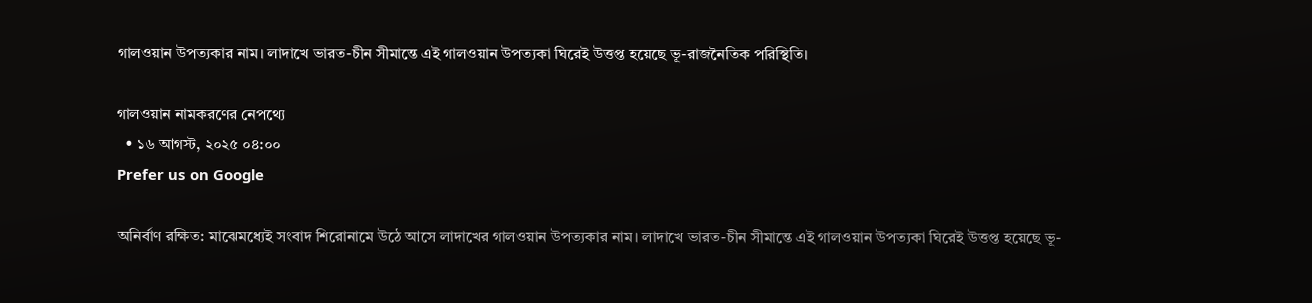গালওয়ান উপত্যকার নাম। লাদাখে ভারত-চীন সীমান্তে এই গালওয়ান উপত্যকা ঘিরেই উত্তপ্ত হয়েছে ভূ-রাজনৈতিক পরিস্থিতি।

গালওয়ান নামকরণের নেপথ্যে
  • ১৬ আগস্ট, ২০২৫ ০৪:০০
Prefer us on Google

অনির্বাণ রক্ষিত: মাঝেমধ্যেই সংবাদ শিরোনামে উঠে আসে লাদাখের গালওয়ান উপত্যকার নাম। লাদাখে ভারত-চীন সীমান্তে এই গালওয়ান উপত্যকা ঘিরেই উত্তপ্ত হয়েছে ভূ-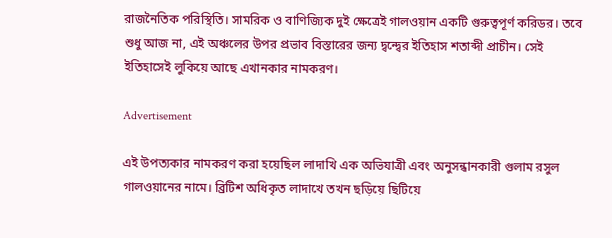রাজনৈতিক পরিস্থিতি। সামরিক ও বাণিজ্যিক দুই ক্ষেত্রেই গালওয়ান একটি গুরুত্বপূর্ণ করিডর। তবে শুধু আজ না, এই অঞ্চলের উপর প্রভাব বিস্তারের জন্য দ্বন্দ্বের ইতিহাস শতাব্দী প্রাচীন। সেই ইতিহাসেই লুকিয়ে আছে এখানকার নামকরণ।

Advertisement

এই উপত্যকার নামকরণ করা হয়েছিল লাদাখি এক অভিযাত্রী এবং অনুসন্ধানকারী গুলাম রসুল গালওয়ানের নামে। ব্রিটিশ অধিকৃত লাদাখে তখন ছড়িয়ে ছিটিয়ে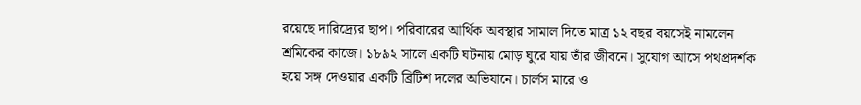রয়েছে দারিদ্র্যের ছাপ। পরিবারের আর্থিক অবস্থার সামাল দিতে মাত্র ১২ বছর বয়সেই নামলেন শ্রমিকের কাজে। ১৮৯২ সালে একটি ঘটনায় মোড় ঘুরে যায় তাঁর জীবনে। সুযোগ আসে পথপ্রদর্শক হয়ে সঙ্গ দেওয়ার একটি ব্রিটিশ দলের অভিযানে। চার্লস মারে ও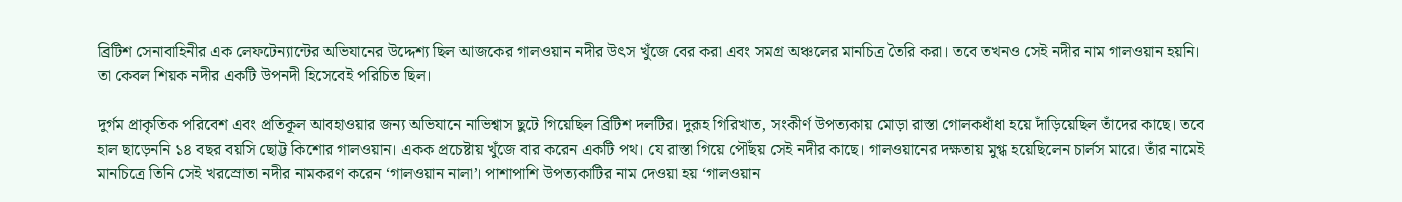ব্রিটিশ সেনাবাহিনীর এক লেফটেন্যান্টের অভিযানের উদ্দেশ্য ছিল আজকের গালওয়ান নদীর উৎস খুঁজে বের করা এবং সমগ্র অঞ্চলের মানচিত্র তৈরি করা। তবে তখনও সেই নদীর নাম গালওয়ান হয়নি। তা কেবল শিয়ক নদীর একটি উপনদী হিসেবেই পরিচিত ছিল।

দুর্গম প্রাকৃতিক পরিবেশ এবং প্রতিকূল আবহাওয়ার জন্য অভিযানে নাভিশ্বাস ছুটে গিয়েছিল ব্রিটিশ দলটির। দুরূহ গিরিখাত, সংকীর্ণ উপত্যকায় মোড়া রাস্তা গোলকধাঁধা হয়ে দাঁড়িয়েছিল তাঁদের কাছে। তবে হাল ছাড়েননি ১৪ বছর বয়সি ছোট্ট কিশোর গালওয়ান। একক প্রচেষ্টায় খুঁজে বার করেন একটি পথ। যে রাস্তা গিয়ে পৌঁছয় সেই নদীর কাছে। গালওয়ানের দক্ষতায় মুগ্ধ হয়েছিলেন চার্লস মারে। তাঁর নামেই মানচিত্রে তিনি সেই খরস্রোতা নদীর নামকরণ করেন ‘গালওয়ান নালা’। পাশাপাশি উপত্যকাটির নাম দেওয়া হয় ‘গালওয়ান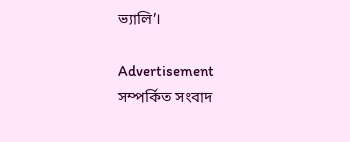ভ্যালি’।

Advertisement
সম্পর্কিত সংবাদ